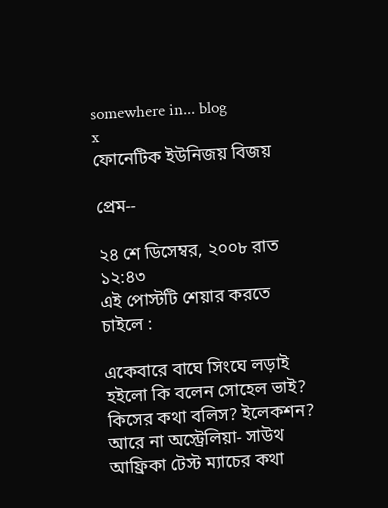somewhere in... blog
x
ফোনেটিক ইউনিজয় বিজয়

প্রেম--

২৪ শে ডিসেম্বর, ২০০৮ রাত ১২:৪৩
এই পোস্টটি শেয়ার করতে চাইলে :

একেবারে বাঘে সিংঘে লড়াই হইলো কি বলেন সোহেল ভাই?
কিসের কথা বলিস? ইলেকশন?
আরে না অস্ট্রেলিয়া- সাউথ আফ্রিকা টেস্ট ম্যাচের কথা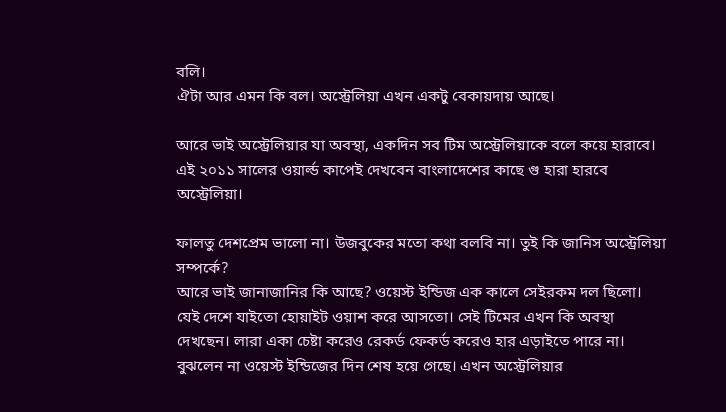বলি।
ঐটা আর এমন কি বল। অস্ট্রেলিয়া এখন একটু বেকায়দায় আছে।

আরে ভাই অস্ট্রেলিয়ার যা অবস্থা, একদিন সব টিম অস্ট্রেলিয়াকে বলে কয়ে হারাবে। এই ২০১১ সালের ওয়ার্ল্ড কাপেই দেখবেন বাংলাদেশের কাছে গু হারা হারবে অস্ট্রেলিয়া।

ফালতু দেশপ্রেম ভালো না। উজবুকের মতো কথা বলবি না। তুই কি জানিস অস্ট্রেলিয়া সম্পর্কে?
আরে ভাই জানাজানির কি আছে? ওয়েস্ট ইন্ডিজ এক কালে সেইরকম দল ছিলো। যেই দেশে যাইতো হোয়াইট ওয়াশ করে আসতো। সেই টিমের এখন কি অবস্থা দেখছেন। লারা একা চেষ্টা করেও রেকর্ড ফেকর্ড করেও হার এড়াইতে পারে না। বুঝলেন না ওয়েস্ট ইন্ডিজের দিন শেষ হয়ে গেছে। এখন অস্ট্রেলিয়ার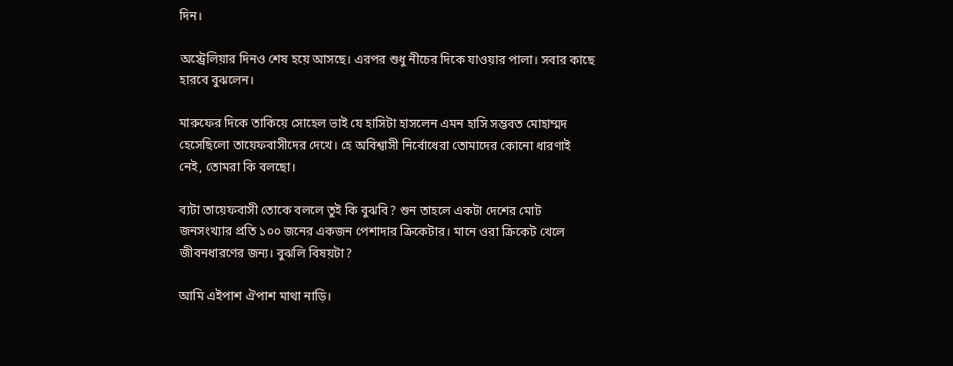দিন।

অস্ট্রেলিয়ার দিনও শেষ হয়ে আসছে। এরপর শুধু নীচের দিকে যাওয়ার পালা। সবার কাছে হারবে বুঝলেন।

মারুফের দিকে তাকিয়ে সোহেল ভাই যে হাসিটা হাসলেন এমন হাসি সম্ভবত মোহাম্মদ হেসেছিলো তায়েফবাসীদের দেখে। হে অবিশ্বাসী নির্বোধেরা তোমাদের কোনো ধারণাই নেই, তোমরা কি বলছো।

ব্যটা তায়েফবাসী তোকে বললে তুই কি বুঝবি? শুন তাহলে একটা দেশের মোট জনসংখ্যার প্রতি ১০০ জনের একজন পেশাদার ক্রিকেটার। মানে ওরা ক্রিকেট খেলে জীবনধারণের জন্য। বুঝলি বিষয়টা?

আমি এইপাশ ঐপাশ মাথা নাড়ি।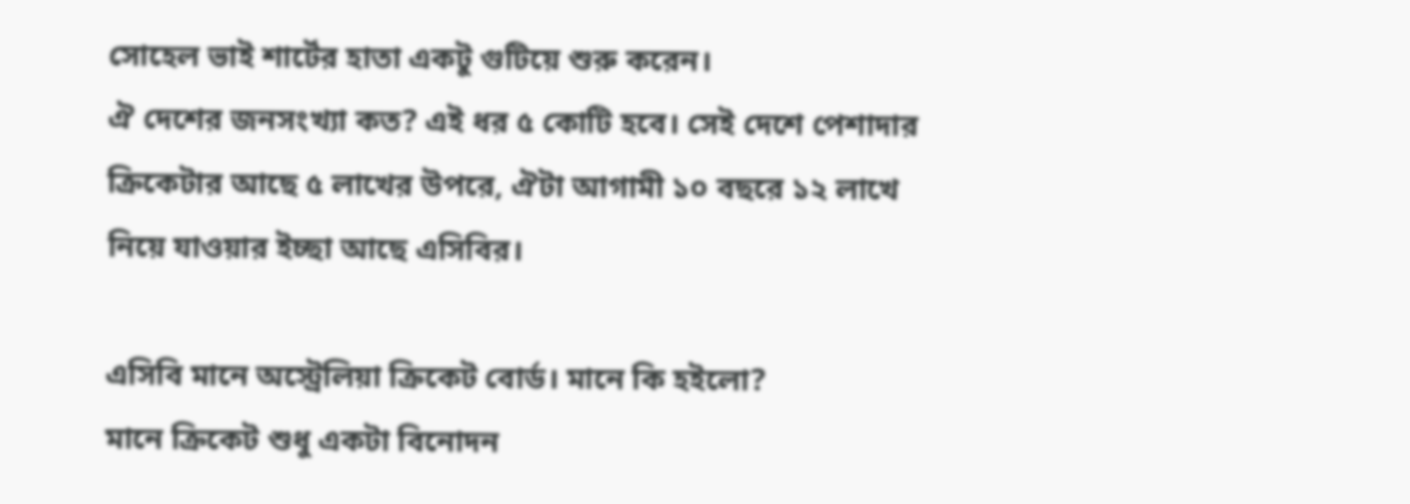সোহেল ভাই শার্টের হাতা একটু গুটিয়ে শুরু করেন।
ঐ দেশের জনসংখ্যা কত? এই ধর ৫ কোটি হবে। সেই দেশে পেশাদার ক্রিকেটার আছে ৫ লাখের উপরে, ঐটা আগামী ১০ বছরে ১২ লাখে নিয়ে যাওয়ার ইচ্ছা আছে এসিবির।

এসিবি মানে অস্ট্রেলিয়া ক্রিকেট বোর্ড। মানে কি হইলো?
মানে ক্রিকেট শুধু একটা বিনোদন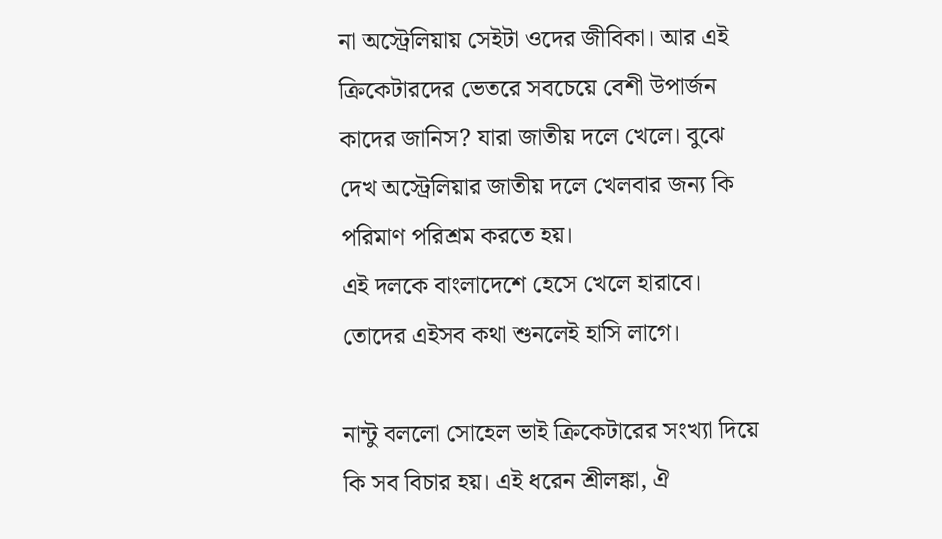না অস্ট্রেলিয়ায় সেইটা ওদের জীবিকা। আর এই ক্রিকেটারদের ভেতরে সবচেয়ে বেশী উপার্জন কাদের জানিস? যারা জাতীয় দলে খেলে। বুঝে দেখ অস্ট্রেলিয়ার জাতীয় দলে খেলবার জন্য কি পরিমাণ পরিশ্রম করতে হয়।
এই দলকে বাংলাদেশে হেসে খেলে হারাবে। তোদের এইসব কথা শুনলেই হাসি লাগে।

নান্টু বললো সোহেল ভাই ক্রিকেটারের সংখ্যা দিয়ে কি সব বিচার হয়। এই ধরেন শ্রীলঙ্কা, ঐ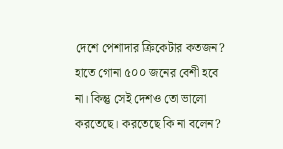দেশে পেশাদার ক্রিকেটার কতজন? হাতে গোনা ৫০০ জনের বেশী হবে না। কিন্তু সেই দেশও তো ভালো করতেছে। করতেছে কি না বলেন?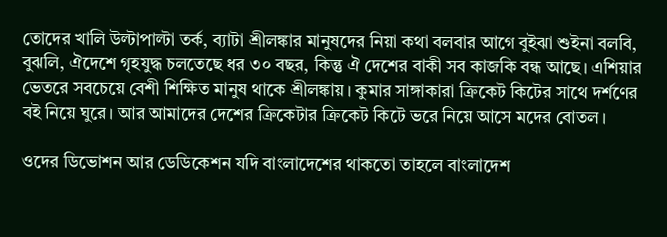তোদের খালি উল্টাপাল্টা তর্ক, ব্যাটা শ্রীলঙ্কার মানুষদের নিয়া কথা বলবার আগে বুইঝা শুইনা বলবি, বুঝলি, ঐদেশে গৃহযুদ্ধ চলতেছে ধর ৩০ বছর, কিন্তু ঐ দেশের বাকী সব কাজকি বন্ধ আছে। এশিয়ার ভেতরে সবচেয়ে বেশী শিক্ষিত মানুষ থাকে শ্রীলঙ্কায়। কুমার সাঙ্গাকারা ক্রিকেট কিটের সাথে দর্শণের বই নিয়ে ঘুরে। আর আমাদের দেশের ক্রিকেটার ক্রিকেট কিটে ভরে নিয়ে আসে মদের বোতল।

ওদের ডিভোশন আর ডেডিকেশন যদি বাংলাদেশের থাকতো তাহলে বাংলাদেশ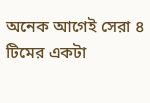অনেক আগেই সেরা ৪ টিমের একটা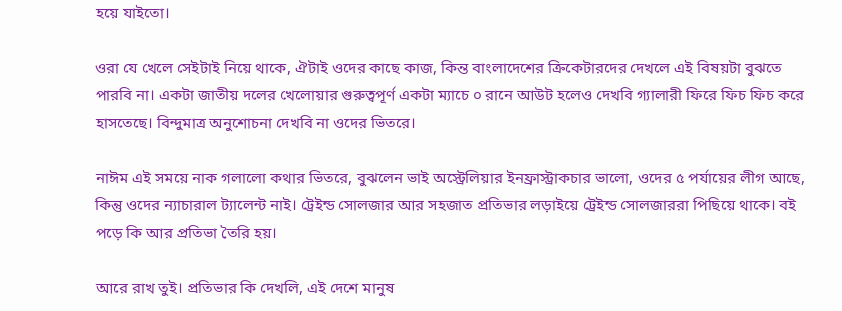হয়ে যাইতো।

ওরা যে খেলে সেইটাই নিয়ে থাকে, ঐটাই ওদের কাছে কাজ, কিন্ত বাংলাদেশের ক্রিকেটারদের দেখলে এই বিষয়টা বুঝতে পারবি না। একটা জাতীয় দলের খেলোয়ার গুরুত্বপূর্ণ একটা ম্যাচে ০ রানে আউট হলেও দেখবি গ্যালারী ফিরে ফিচ ফিচ করে হাসতেছে। বিন্দুমাত্র অনুশোচনা দেখবি না ওদের ভিতরে।

নাঈম এই সময়ে নাক গলালো কথার ভিতরে, বুঝলেন ভাই অস্ট্রেলিয়ার ইনফ্রাস্ট্রাকচার ভালো, ওদের ৫ পর্যায়ের লীগ আছে, কিন্তু ওদের ন্যাচারাল ট্যালেন্ট নাই। ট্রেইন্ড সোলজার আর সহজাত প্রতিভার লড়াইয়ে ট্রেইন্ড সোলজাররা পিছিয়ে থাকে। বই পড়ে কি আর প্রতিভা তৈরি হয়।

আরে রাখ তুই। প্রতিভার কি দেখলি, এই দেশে মানুষ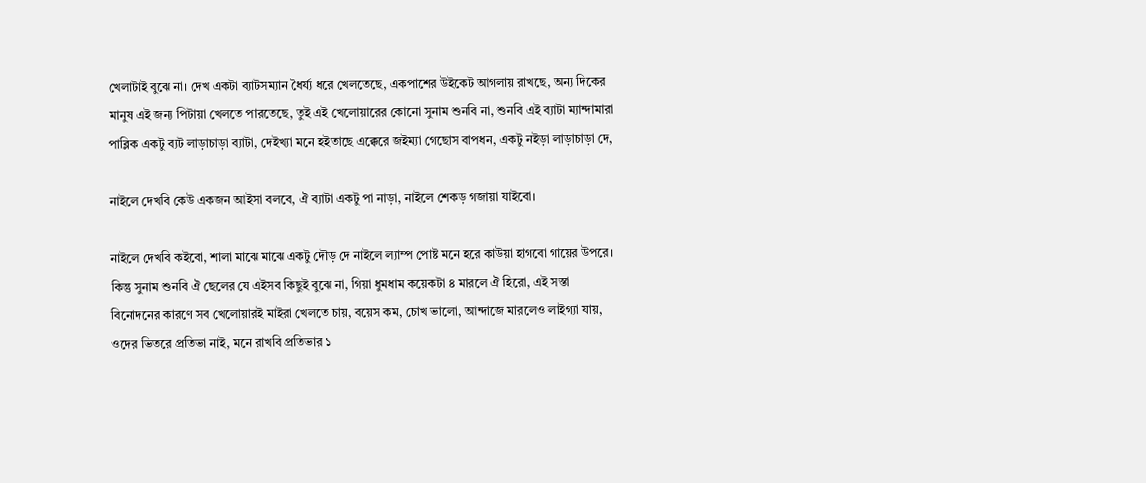খেলাটাই বুঝে না। দেখ একটা ব্যাটসম্যান ধৈর্য্য ধরে খেলতেছে, একপাশের উইকেট আগলায় রাখছে, অন্য দিকের মানুষ এই জন্য পিটায়া খেলতে পারতেছে, তুই এই খেলোয়ারের কোনো সুনাম শুনবি না, শুনবি এই ব্যাটা ম্যান্দামারা পাব্লিক একটু ব্যট লাড়াচাড়া ব্যাটা, দেইখ্যা মনে হইতাছে এক্কেরে জইম্যা গেছোস বাপধন, একটু নইড়া লাড়াচাড়া দে,

নাইলে দেখবি কেউ একজন আইসা বলবে, ঐ ব্যাটা একটু পা নাড়া, নাইলে শেকড় গজায়া যাইবো।

নাইলে দেখবি কইবো, শালা মাঝে মাঝে একটু দৌড় দে নাইলে ল্যাম্প পোষ্ট মনে হরে কাউয়া হাগবো গায়ের উপরে।
কিন্তু সুনাম শুনবি ঐ ছেলের যে এইসব কিছুই বুঝে না, গিয়া ধুমধাম কয়েকটা ৪ মারলে ঐ হিরো, এই সস্তা বিনোদনের কারণে সব খেলোয়ারই মাইরা খেলতে চায়, বয়েস কম, চোখ ভালো, আন্দাজে মারলেও লাইগ্যা যায়, ওদের ভিতরে প্রতিভা নাই, মনে রাখবি প্রতিভার ১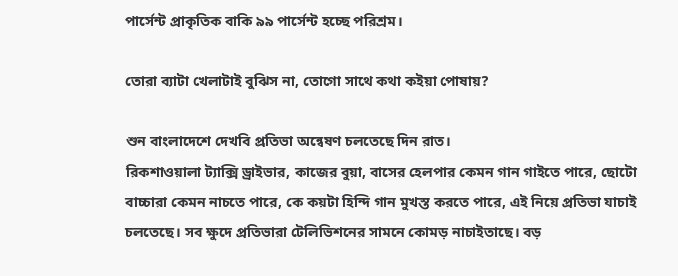পার্সেন্ট প্রাকৃতিক বাকি ৯৯ পার্সেন্ট হচ্ছে পরিশ্রম।

তোরা ব্যাটা খেলাটাই বুঝিস না, তোগো সাথে কথা কইয়া পোষায়?

শুন বাংলাদেশে দেখবি প্রতিভা অন্বেষণ চলতেছে দিন রাত।
রিকশাওয়ালা ট্যাক্সি ড্রাইভার, কাজের বুয়া, বাসের হেলপার কেমন গান গাইতে পারে, ছোটো বাচ্চারা কেমন নাচতে পারে, কে কয়টা হিন্দি গান মুখস্ত করতে পারে, এই নিয়ে প্রতিভা যাচাই চলতেছে। সব ক্ষুদে প্রতিভারা টেলিভিশনের সামনে কোমড় নাচাইতাছে। বড়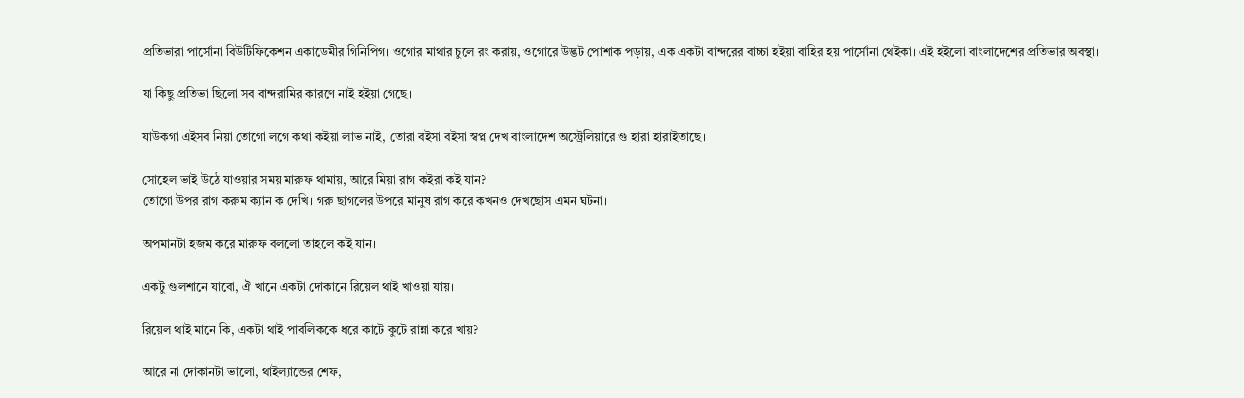প্রতিভারা পার্সোনা বিউটিফিকেশন একাডেমীর গিনিপিগ। ওগোর মাথার চুলে রং করায়, ওগোরে উদ্ভট পোশাক পড়ায়, এক একটা বান্দরের বাচ্চা হইয়া বাহির হয় পার্সোনা থেইকা। এই হইলো বাংলাদেশের প্রতিভার অবস্থা।

যা কিছু প্রতিভা ছিলো সব বান্দরামির কারণে নাই হইয়া গেছে।

যাউকগা এইসব নিয়া তোগো লগে কথা কইয়া লাভ নাই, তোরা বইসা বইসা স্বপ্ন দেখ বাংলাদেশ অস্ট্রেলিয়ারে গু হারা হারাইতাছে।

সোহেল ভাই উঠে যাওয়ার সময় মারুফ থামায়, আরে মিয়া রাগ কইরা কই যান?
তোগো উপর রাগ করুম ক্যান ক দেখি। গরু ছাগলের উপরে মানুষ রাগ করে কখনও দেখছোস এমন ঘটনা।

অপমানটা হজম করে মারুফ বললো তাহলে কই যান।

একটু গুলশানে যাবো, ঐ খানে একটা দোকানে রিয়েল থাই খাওয়া যায়।

রিয়েল থাই মানে কি, একটা থাই পাবলিককে ধরে কাটে কুটে রান্না করে খায়?

আরে না দোকানটা ভালো, থাইল্যান্ডের শেফ,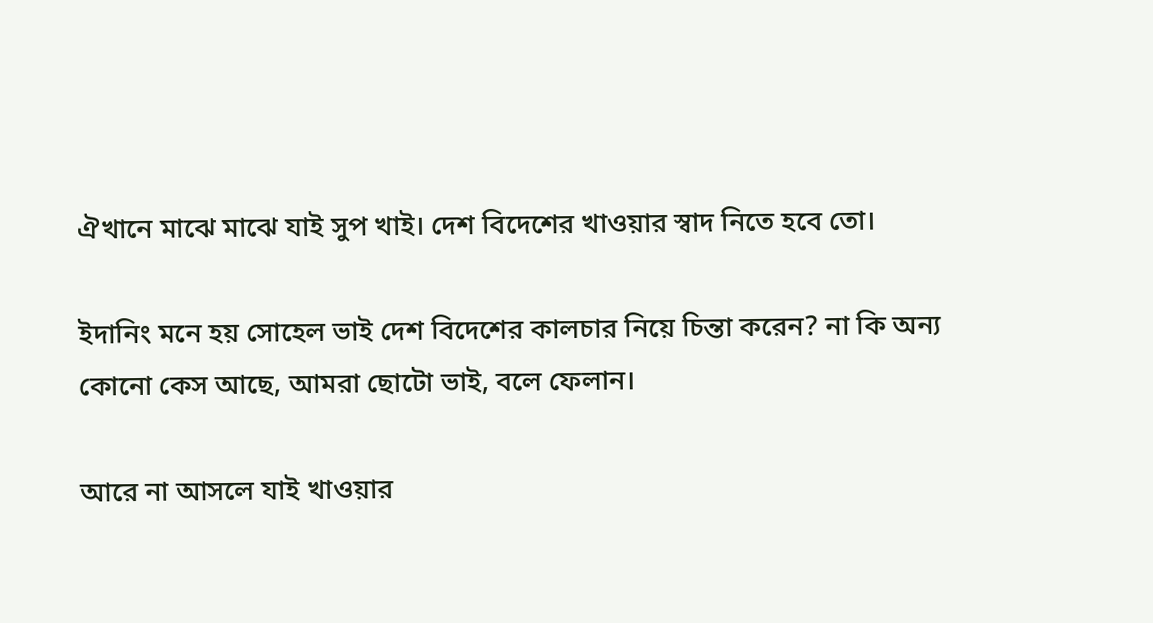ঐখানে মাঝে মাঝে যাই সুপ খাই। দেশ বিদেশের খাওয়ার স্বাদ নিতে হবে তো।

ইদানিং মনে হয় সোহেল ভাই দেশ বিদেশের কালচার নিয়ে চিন্তা করেন? না কি অন্য কোনো কেস আছে, আমরা ছোটো ভাই, বলে ফেলান।

আরে না আসলে যাই খাওয়ার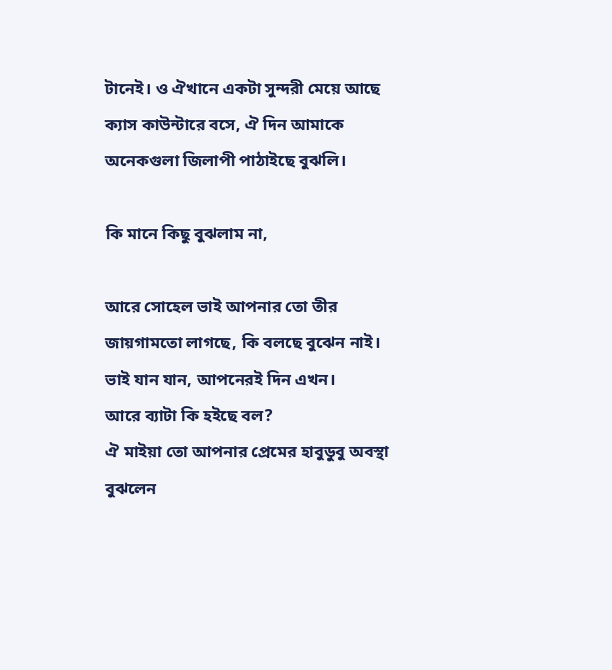টানেই। ও ঐখানে একটা সুন্দরী মেয়ে আছে ক্যাস কাউন্টারে বসে, ঐ দিন আমাকে অনেকগুলা জিলাপী পাঠাইছে বুঝলি।

কি মানে কিছু বুঝলাম না,

আরে সোহেল ভাই আপনার তো তীর জায়গামতো লাগছে, কি বলছে বুঝেন নাই।
ভাই যান যান, আপনেরই দিন এখন।
আরে ব্যাটা কি হইছে বল?
ঐ মাইয়া তো আপনার প্রেমের হাবুডুবু অবস্থা বুঝলেন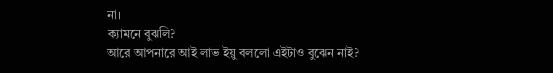না।
ক্যামনে বুঝলি?
আরে আপনারে আই লাভ ইয়ু বললো এইটাও বুঝেন নাই?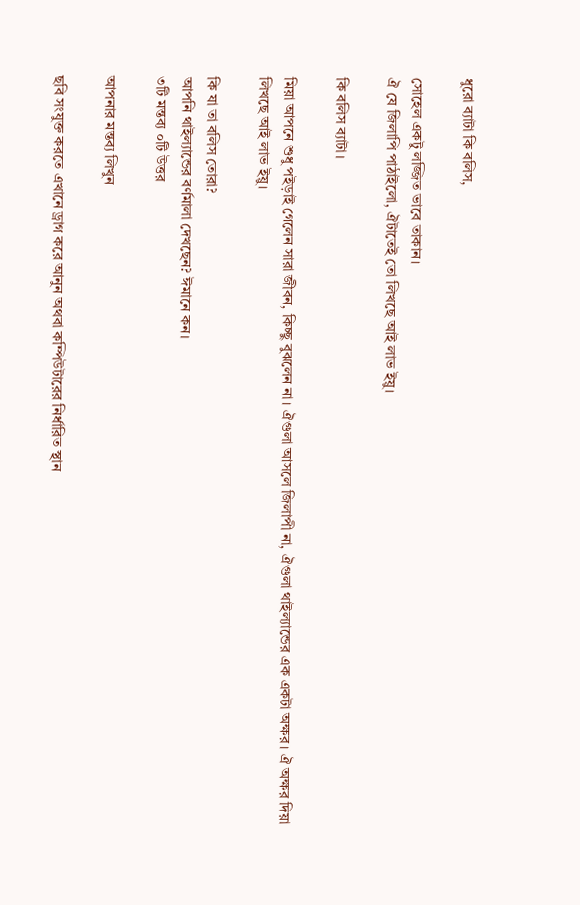ধুরো ব্যাটা কি বলিস,

সোহেল একটু লজ্জিত ভাবে তাকান।
ঐ যে জিলাপি পাঠাইলো, ঐটাতেই তো লিখছে আই লাভ ইয়ু।

কি বলিস ব্যাটা।

মিয়া আপনে শুধু পইড়াই গেলেন সারা জীবন, কিচ্ছু বুঝলেন না। ঐগুলা আসলে জিলাপী না, ঐগুলা থাইল্যান্ডের এক একটা অক্ষর। ঐ অক্ষর দিয়া লিখছে আই লাভ ইয়ু।

কি যা তা বলিস তোরা?
আপনি থাইল্যান্ডের বর্ণমালা দেখছেন? ঈমানে কন।
৩টি মন্তব্য ০টি উত্তর

আপনার মন্তব্য লিখুন

ছবি সংযুক্ত করতে এখানে ড্রাগ করে আনুন অথবা কম্পিউটারের নির্ধারিত স্থান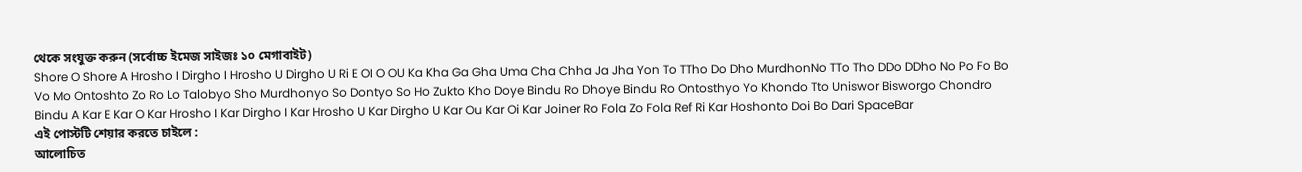থেকে সংযুক্ত করুন (সর্বোচ্চ ইমেজ সাইজঃ ১০ মেগাবাইট)
Shore O Shore A Hrosho I Dirgho I Hrosho U Dirgho U Ri E OI O OU Ka Kha Ga Gha Uma Cha Chha Ja Jha Yon To TTho Do Dho MurdhonNo TTo Tho DDo DDho No Po Fo Bo Vo Mo Ontoshto Zo Ro Lo Talobyo Sho Murdhonyo So Dontyo So Ho Zukto Kho Doye Bindu Ro Dhoye Bindu Ro Ontosthyo Yo Khondo Tto Uniswor Bisworgo Chondro Bindu A Kar E Kar O Kar Hrosho I Kar Dirgho I Kar Hrosho U Kar Dirgho U Kar Ou Kar Oi Kar Joiner Ro Fola Zo Fola Ref Ri Kar Hoshonto Doi Bo Dari SpaceBar
এই পোস্টটি শেয়ার করতে চাইলে :
আলোচিত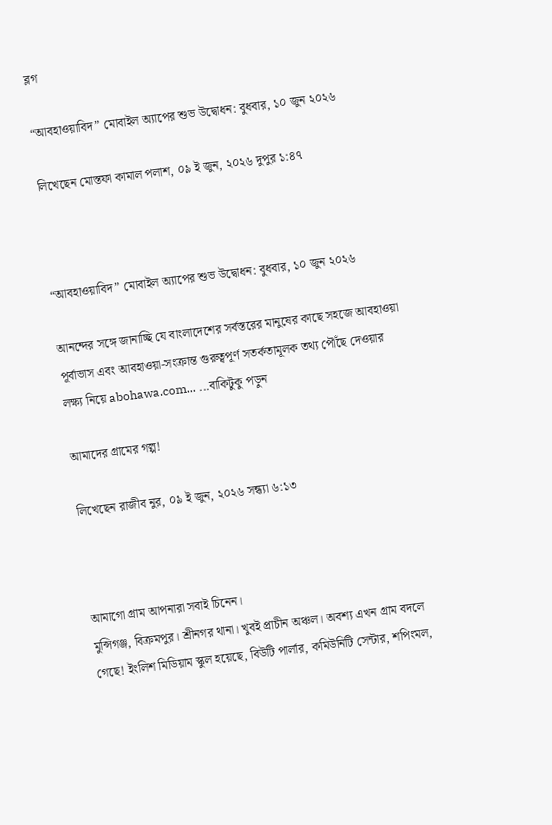ব্লগ

“আবহাওয়াবিদ” মোবাইল অ্যাপের শুভ উদ্বোধন: বুধবার, ১০ জুন ২০২৬

লিখেছেন মোস্তফা কামাল পলাশ, ০৯ ই জুন, ২০২৬ দুপুর ১:৪৭



“আবহাওয়াবিদ” মোবাইল অ্যাপের শুভ উদ্বোধন: বুধবার, ১০ জুন ২০২৬

আনন্দের সঙ্গে জানাচ্ছি যে বাংলাদেশের সর্বস্তরের মানুষের কাছে সহজে আবহাওয়া পূর্বাভাস এবং আবহাওয়া-সংক্রান্ত গুরুত্বপূর্ণ সতর্কতামূলক তথ্য পৌঁছে দেওয়ার লক্ষ্য নিয়ে abohawa.com... ...বাকিটুকু পড়ুন

আমাদের গ্রামের গল্প!

লিখেছেন রাজীব নুর, ০৯ ই জুন, ২০২৬ সন্ধ্যা ৬:১৩



আমাগো গ্রাম আপনারা সবাই চিনেন।
মুন্সিগঞ্জ, বিক্রমপুর। শ্রীনগর থানা। খুবই প্রাচীন অঞ্চল। অবশ্য এখন গ্রাম বদলে গেছে! ইংলিশ মিডিয়াম স্কুল হয়েছে, বিউটি পার্লার, কমিউনিটি সেন্টার, শপিংমল,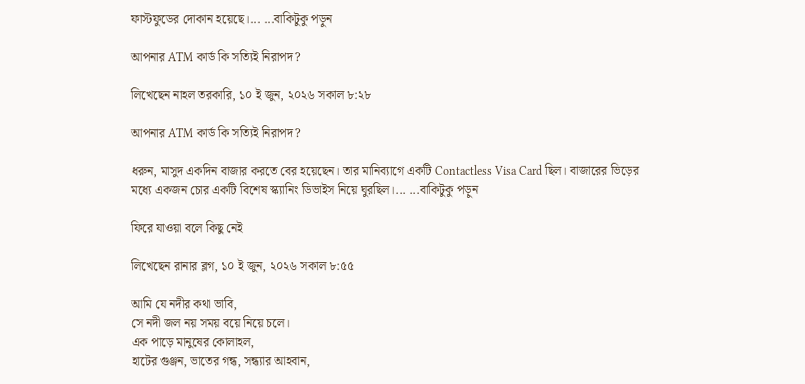ফাস্টফুডের দোকান হয়েছে।... ...বাকিটুকু পড়ুন

আপনার ATM কার্ড কি সত্যিই নিরাপদ?

লিখেছেন নাহল তরকারি, ১০ ই জুন, ২০২৬ সকাল ৮:২৮

আপনার ATM কার্ড কি সত্যিই নিরাপদ?

ধরুন, মাসুদ একদিন বাজার করতে বের হয়েছেন। তার মানিব্যাগে একটি Contactless Visa Card ছিল। বাজারের ভিড়ের মধ্যে একজন চোর একটি বিশেষ স্ক্যানিং ডিভাইস নিয়ে ঘুরছিল।... ...বাকিটুকু পড়ুন

ফিরে যাওয়া বলে কিছু নেই

লিখেছেন রানার ব্লগ, ১০ ই জুন, ২০২৬ সকাল ৮:৫৫

আমি যে নদীর কথা ভাবি,
সে নদী জল নয় সময় বয়ে নিয়ে চলে।
এক পাড়ে মানুষের কোলাহল,
হাটের গুঞ্জন, ভাতের গন্ধ, সন্ধ্যার আহবান,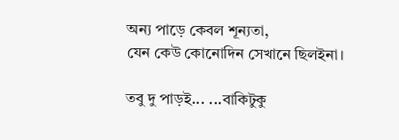অন্য পাড়ে কেবল শূন্যতা,
যেন কেউ কোনোদিন সেখানে ছিলইনা।

তবু দু পাড়ই... ...বাকিটুকু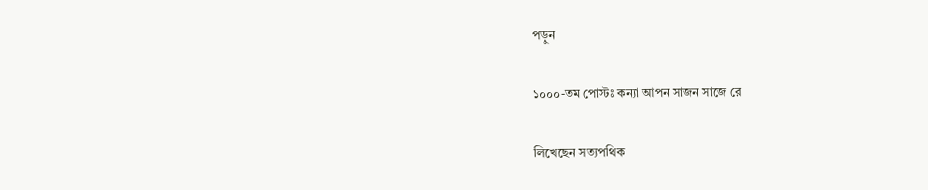পড়ুন

১০০০-তম পোস্টঃ কন্যা আপন সাজন সাজে রে

লিখেছেন সত্যপথিক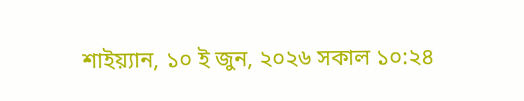শাইয়্যান, ১০ ই জুন, ২০২৬ সকাল ১০:২৪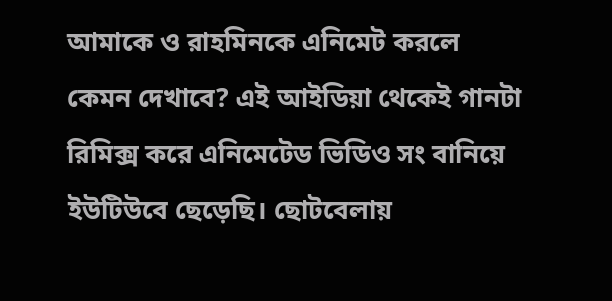আমাকে ও রাহমিনকে এনিমেট করলে কেমন দেখাবে? এই আইডিয়া থেকেই গানটা রিমিক্স করে এনিমেটেড ভিডিও সং বানিয়ে ইউটিউবে ছেড়েছি। ছোটবেলায়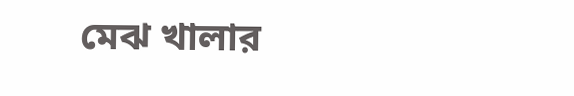মেঝ খালার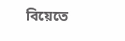বিয়েতে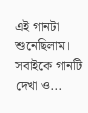এই গানটা শুনেছিলাম। সবাইকে গানটি দেখা ও...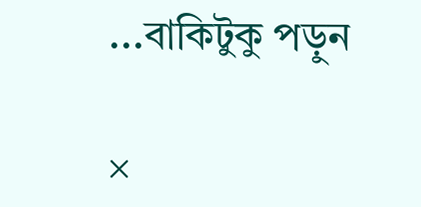...বাকিটুকু পড়ুন

×